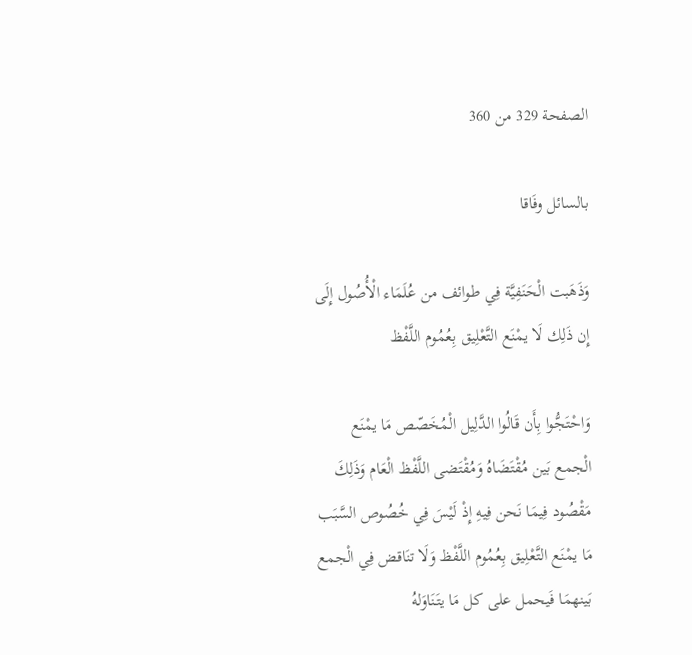الصفحة 329 من 360

بالسائل وفَاقا

وَذَهَبت الْحَنَفِيَّة فِي طوائف من عُلَمَاء الْأُصُول إِلَى إِن ذَلِك لَا يمْنَع التَّعْلِيق بِعُمُوم اللَّفْظ

وَاحْتَجُّوا بِأَن قَالُوا الدَّلِيل الْمُخَصّص مَا يمْنَع الْجمع بَين مُقْتَضَاهُ وَمُقْتَضى اللَّفْظ الْعَام وَذَلِكَ مَقْصُود فِيمَا نَحن فِيهِ إِذْ لَيْسَ فِي خُصُوص السَّبَب مَا يمْنَع التَّعْلِيق بِعُمُوم اللَّفْظ وَلَا تنَاقض فِي الْجمع بَينهمَا فَيحمل على كل مَا يتَنَاوَلهُ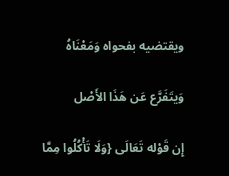ويقتضيه بفحواه وَمَعْنَاهُ

وَيتَفَرَّع عَن هَذَا الأَصْل

إِن قَوْله تَعَالَى {وَلَا تَأْكُلُوا مِمَّا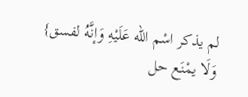لم يذكر اسْم الله عَلَيْهِ وَإنَّهُ لفسق} وَلَا يمْنَع حل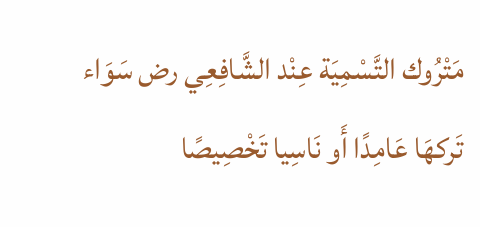مَتْرُوك التَّسْمِيَة عِنْد الشَّافِعِي رض سَوَاء تَركهَا عَامِدًا أَو نَاسِيا تَخْصِيصًا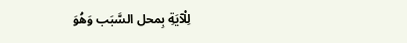لِلْآيَةِ بِمحل السَّبَب وَهُوَ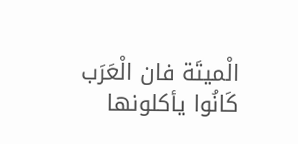الْميتَة فان الْعَرَب كَانُوا يأكلونها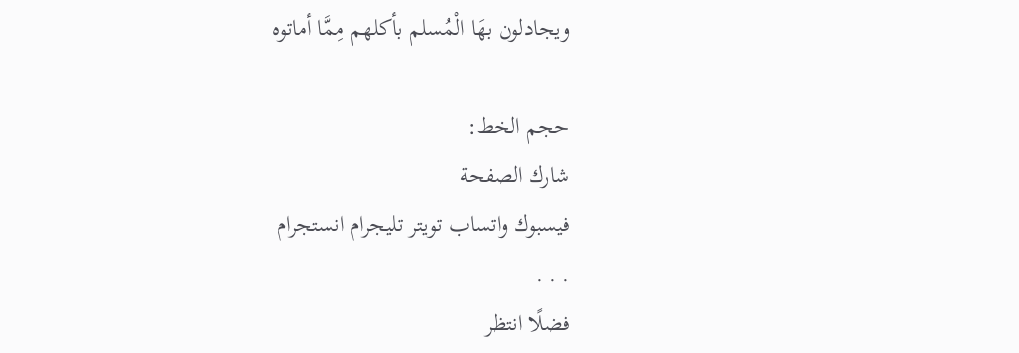ويجادلون بهَا الْمُسلم بأكلهم مِمَّا أماتوه

حجم الخط:
شارك الصفحة
فيسبوك واتساب تويتر تليجرام انستجرام
. . .
فضلًا انتظر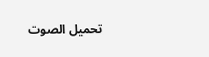تحميل الصوت